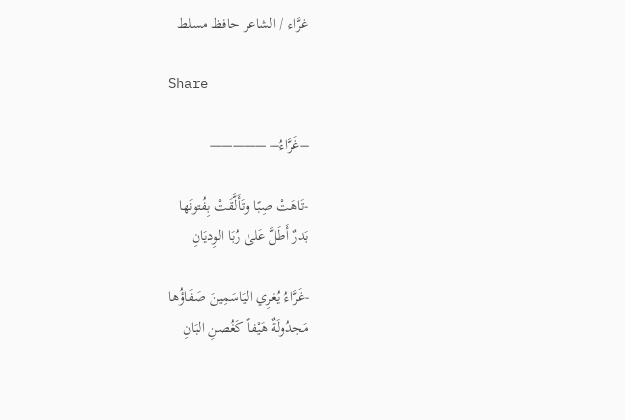غرَّاء / الشاعر حافظ مسلط

Share

–غَرَّاءُ– —————

-تَاهَتْ صِبًا وتَأَلَّقَتْ بِفُتونَها
بَدرٌ أَطَلَّ عَلىٰ رُبَا الوِديَانِ

-غَرَّاءُ يُغرِي اليَاسَمِينَ صَفَاؤُها
مَجدُولَةٌ هَيْفاً كَغُصنِ البَانِ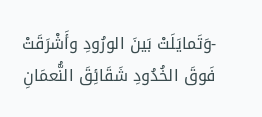-وَتَمايَلَتْ بَينَ الورُودِ وأَشْرَقَتْ
فَوقَ الخُدُودِ شَقَائِقَ النُّعمَانِ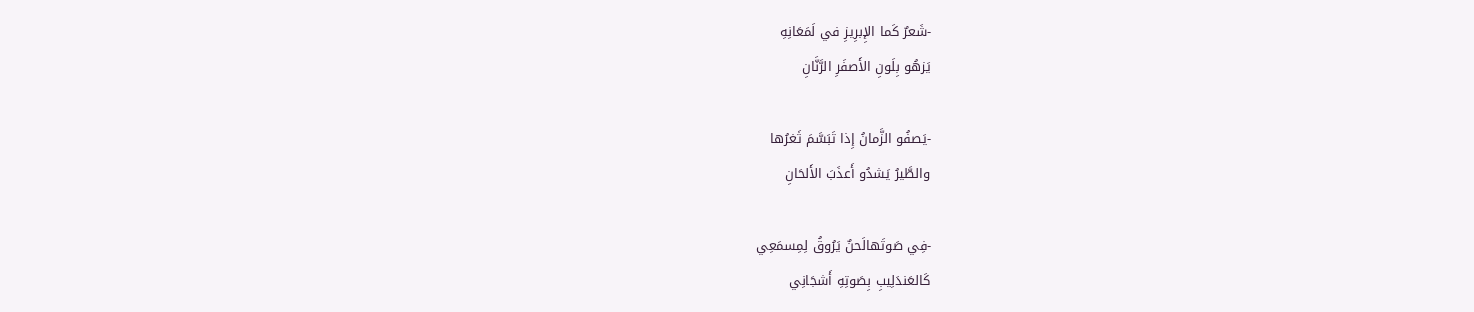-شَعرٌ كَما الإِبرِيزِ في لَمَعَانِهِ
يَزهُو بِلَونِ الأَصفَرِ الرَّنَّانِ

-يَصفُو الزَّمانُ إِذا تَبَسَّمَ ثَغرُها
والطَّيرُ يَشدُو أَعذَبَ الأَلحَانِ

-فِي صَوتَهالَحنٌ يَرُوقُ لِمِسمَعِي
كَالعَندَلِيبِ بِصَوتِهِ أَشجَانِي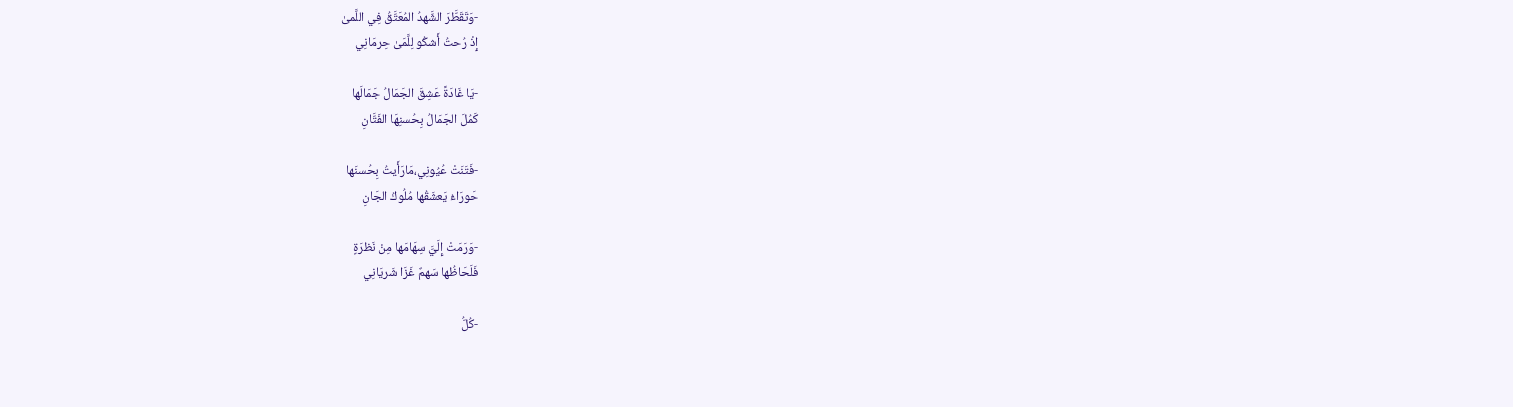-وَتَقَطَّرَ الشَّهدُ المُعَتَّقُ فِي اللَّمىٰ
إِذْ رُحتُ أَشكُو لِلَّمَىٰ حِرمَانِي

-يَا غَادَةً عَشِقَ الجَمَالُ جَمَالَها
كَمُلَ الجَمَالُ بِحُسنِهَا الفَتَّانِ

-فَتَنَتْ عُيُونِي،مَارَأَيتُ بِحُسنَها
حَورَاءُ يَعشَقُها مُلُوكُ الجَانِ

-وَرَمَتْ إِلَيَّ سِهَامَها مِنْ نَظرَةٍ
فَلَحَاظُها سَهمٌ غَزَا شَريَانِي

-كُلُّ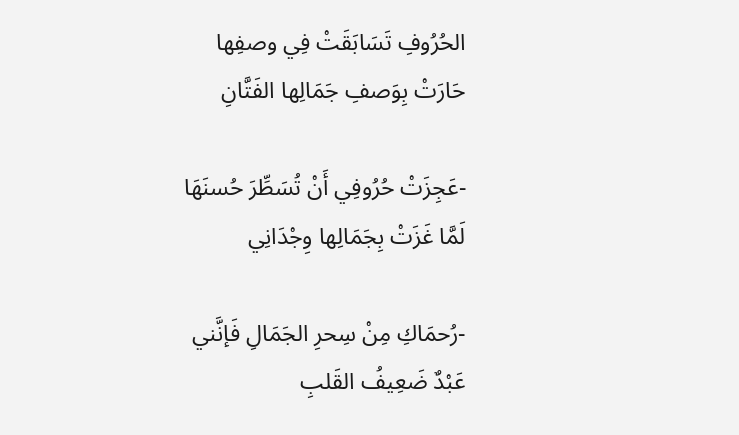الحُرُوفِ تَسَابَقَتْ فِي وصفِها
حَارَتْ بِوَصفِ جَمَالِها الفَتَّانِ

-عَجِزَتْ حُرُوفِي أَنْ تُسَطِّرَ حُسنَهَا
لَمَّا غَزَتْ بِجَمَالِها وِجْدَانِي

-رُحمَاكِ مِنْ سِحرِ الجَمَالِ فَإنَّني
عَبْدٌ ضَعِيفُ القَلبِ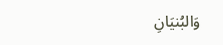وَالبُنيَانِ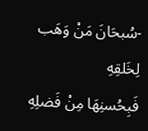-سُبحَانَ مَنْ وَهَب لِخَلقِهِ
فَبِحُسنِهَا مِنْ فَضلِهِ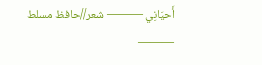أَحيَانِي ——— شعر//حافظ مسلط
———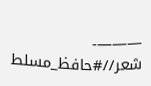———-
شعر//#حافظ_مسلط